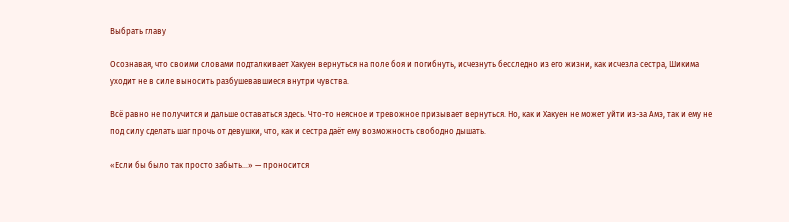Выбрать главу

Осознавая, что своими словами подталкивает Хакуен вернуться на поле боя и погибнуть, исчезнуть бесследно из его жизни, как исчезла сестра, Шикима уходит не в силе выносить разбушевавшиеся внутри чувства.

Всё равно не получится и дальше оставаться здесь. Что-то неясное и тревожное призывает вернуться. Но, как и Хакуен не может уйти из-за Амэ, так и ему не под силу сделать шаг прочь от девушки, что, как и сестра даёт ему возможность свободно дышать.

«Если бы было так просто забыть...» — проносится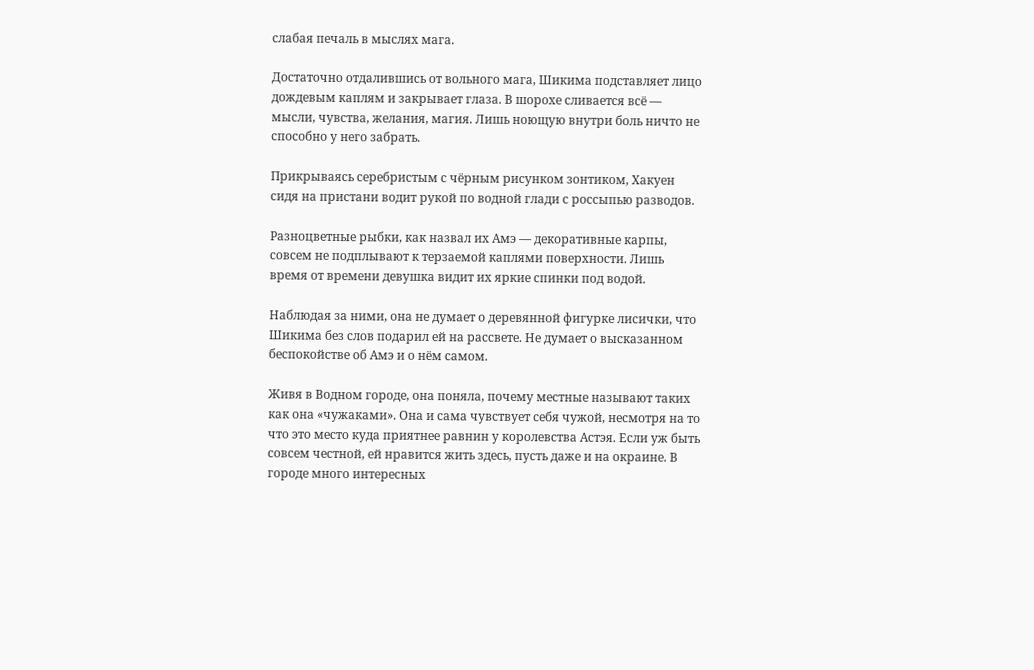слабая печаль в мыслях мага.

Достаточно отдалившись от вольного мага, Шикима подставляет лицо дождевым каплям и закрывает глаза. В шорохе сливается всё — мысли, чувства, желания, магия. Лишь ноющую внутри боль ничто не способно у него забрать.

Прикрываясь серебристым с чёрным рисунком зонтиком, Хакуен сидя на пристани водит рукой по водной глади с россыпью разводов.

Разноцветные рыбки, как назвал их Амэ — декоративные карпы, совсем не подплывают к терзаемой каплями поверхности. Лишь время от времени девушка видит их яркие спинки под водой.

Наблюдая за ними, она не думает о деревянной фигурке лисички, что Шикима без слов подарил ей на рассвете. Не думает о высказанном беспокойстве об Амэ и о нём самом.

Живя в Водном городе, она поняла, почему местные называют таких как она «чужаками». Она и сама чувствует себя чужой, несмотря на то что это место куда приятнее равнин у королевства Астэя. Если уж быть совсем честной, ей нравится жить здесь, пусть даже и на окраине. В городе много интересных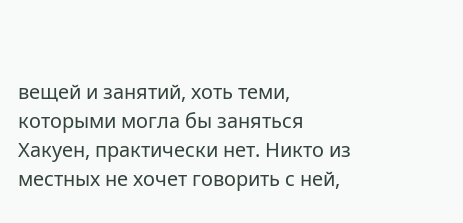вещей и занятий, хоть теми, которыми могла бы заняться Хакуен, практически нет. Никто из местных не хочет говорить с ней,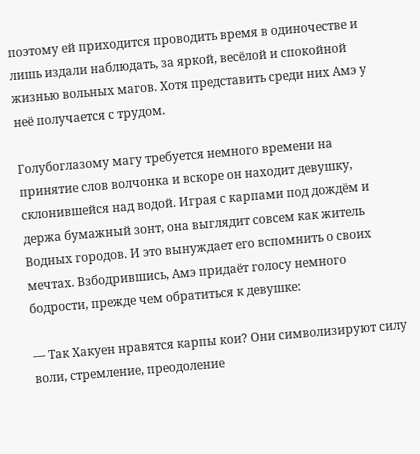поэтому ей приходится проводить время в одиночестве и лишь издали наблюдать, за яркой, весёлой и спокойной жизнью вольных магов. Хотя представить среди них Амэ у неё получается с трудом.

Голубоглазому магу требуется немного времени на принятие слов волчонка и вскоре он находит девушку, склонившейся над водой. Играя с карпами под дождём и держа бумажный зонт, она выглядит совсем как житель Водных городов. И это вынуждает его вспомнить о своих мечтах. Взбодрившись, Амэ придаёт голосу немного бодрости, прежде чем обратиться к девушке:

— Так Хакуен нравятся карпы кои? Они символизируют силу воли, стремление, преодоление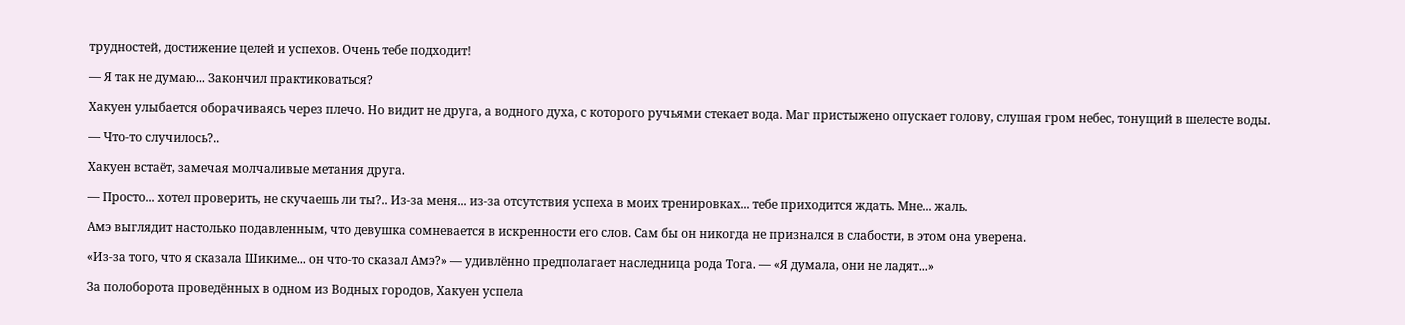трудностей, достижение целей и успехов. Очень тебе подходит!

— Я так не думаю... Закончил практиковаться?

Хакуен улыбается оборачиваясь через плечо. Но видит не друга, а водного духа, с которого ручьями стекает вода. Маг пристыжено опускает голову, слушая гром небес, тонущий в шелесте воды.

— Что-то случилось?..

Хакуен встаёт, замечая молчаливые метания друга.

— Просто... хотел проверить, не скучаешь ли ты?.. Из-за меня... из-за отсутствия успеха в моих тренировках... тебе приходится ждать. Мне... жаль.

Амэ выглядит настолько подавленным, что девушка сомневается в искренности его слов. Сам бы он никогда не признался в слабости, в этом она уверена.

«Из-за того, что я сказала Шикиме... он что-то сказал Амэ?» — удивлённо предполагает наследница рода Тога. — «Я думала, они не ладят...»

За полоборота проведённых в одном из Водных городов, Хакуен успела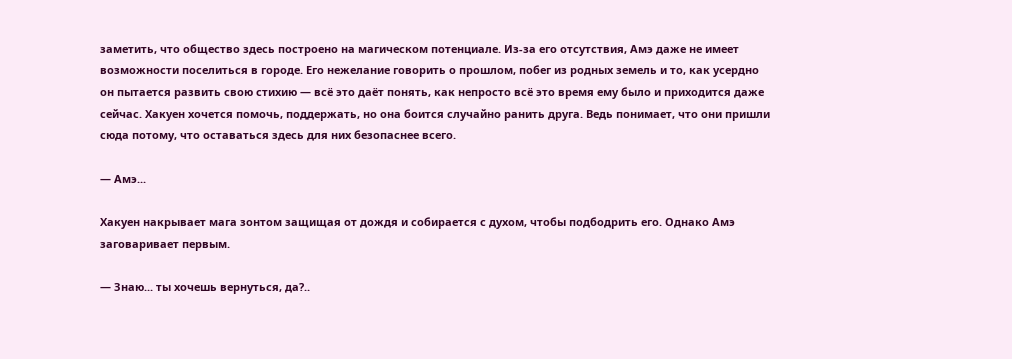заметить, что общество здесь построено на магическом потенциале. Из-за его отсутствия, Амэ даже не имеет возможности поселиться в городе. Его нежелание говорить о прошлом, побег из родных земель и то, как усердно он пытается развить свою стихию — всё это даёт понять, как непросто всё это время ему было и приходится даже сейчас. Хакуен хочется помочь, поддержать, но она боится случайно ранить друга. Ведь понимает, что они пришли сюда потому, что оставаться здесь для них безопаснее всего.

— Амэ...

Хакуен накрывает мага зонтом защищая от дождя и собирается с духом, чтобы подбодрить его. Однако Амэ заговаривает первым.

— Знаю... ты хочешь вернуться, да?..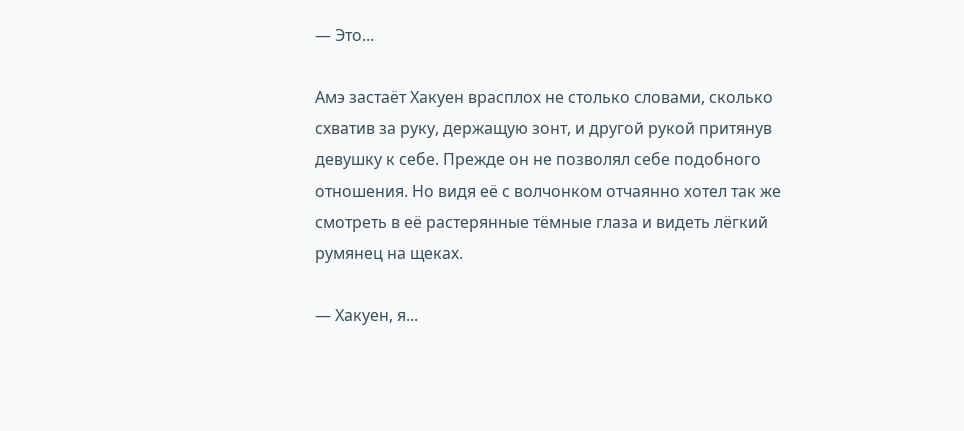— Это...

Амэ застаёт Хакуен врасплох не столько словами, сколько схватив за руку, держащую зонт, и другой рукой притянув девушку к себе. Прежде он не позволял себе подобного отношения. Но видя её с волчонком отчаянно хотел так же смотреть в её растерянные тёмные глаза и видеть лёгкий румянец на щеках.

— Хакуен, я...